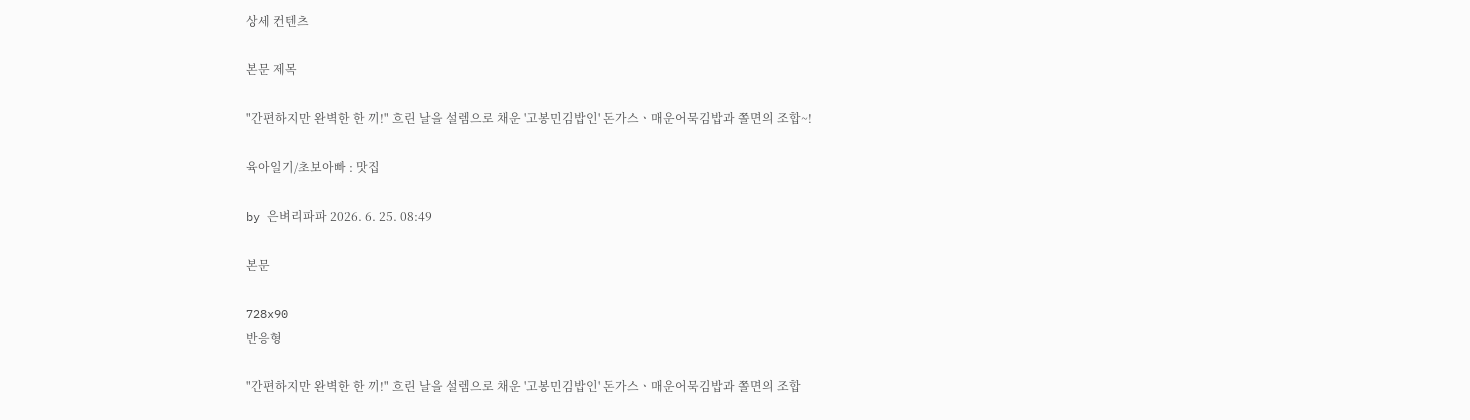상세 컨텐츠

본문 제목

"간편하지만 완벽한 한 끼!" 흐린 날을 설렘으로 채운 '고봉민김밥인' 돈가스ㆍ매운어묵김밥과 쫄면의 조합~!

육아일기/초보아빠 : 맛집

by 은벼리파파 2026. 6. 25. 08:49

본문

728x90
반응형

"간편하지만 완벽한 한 끼!" 흐린 날을 설렘으로 채운 '고봉민김밥인' 돈가스ㆍ매운어묵김밥과 쫄면의 조합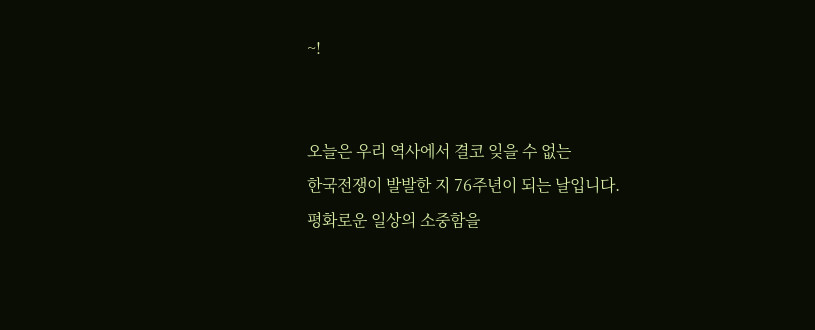~!


오늘은 우리 역사에서 결코 잊을 수 없는
한국전쟁이 발발한 지 76주년이 되는 날입니다.
평화로운 일상의 소중함을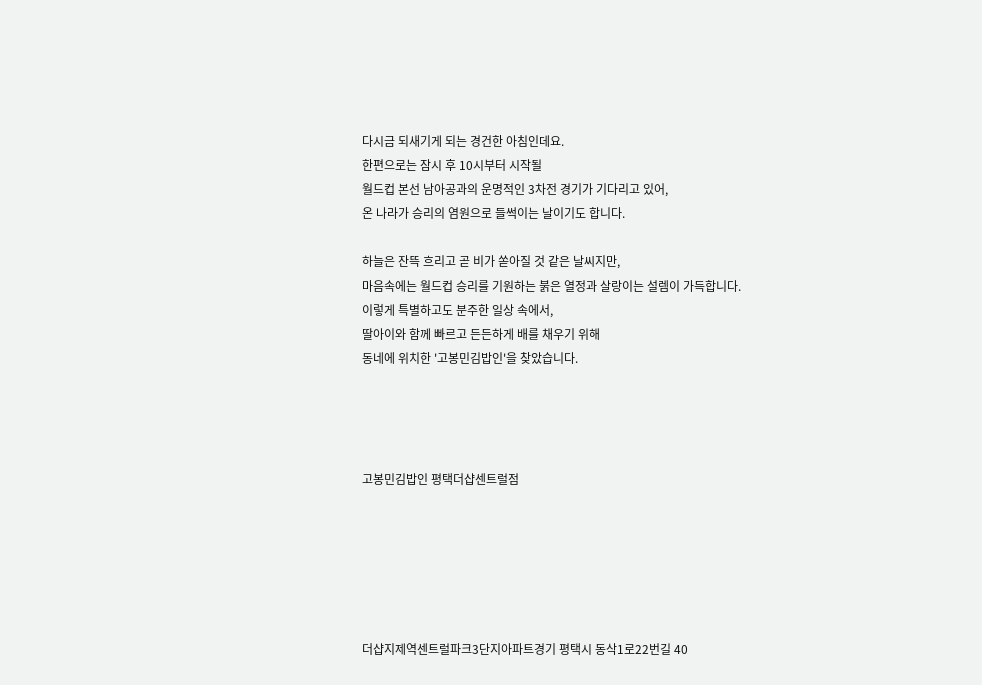다시금 되새기게 되는 경건한 아침인데요.
한편으로는 잠시 후 10시부터 시작될
월드컵 본선 남아공과의 운명적인 3차전 경기가 기다리고 있어,
온 나라가 승리의 염원으로 들썩이는 날이기도 합니다.

하늘은 잔뜩 흐리고 곧 비가 쏟아질 것 같은 날씨지만,
마음속에는 월드컵 승리를 기원하는 붉은 열정과 살랑이는 설렘이 가득합니다.
이렇게 특별하고도 분주한 일상 속에서,
딸아이와 함께 빠르고 든든하게 배를 채우기 위해
동네에 위치한 '고봉민김밥인'을 찾았습니다.




고봉민김밥인 평택더샵센트럴점






더샵지제역센트럴파크3단지아파트경기 평택시 동삭1로22번길 40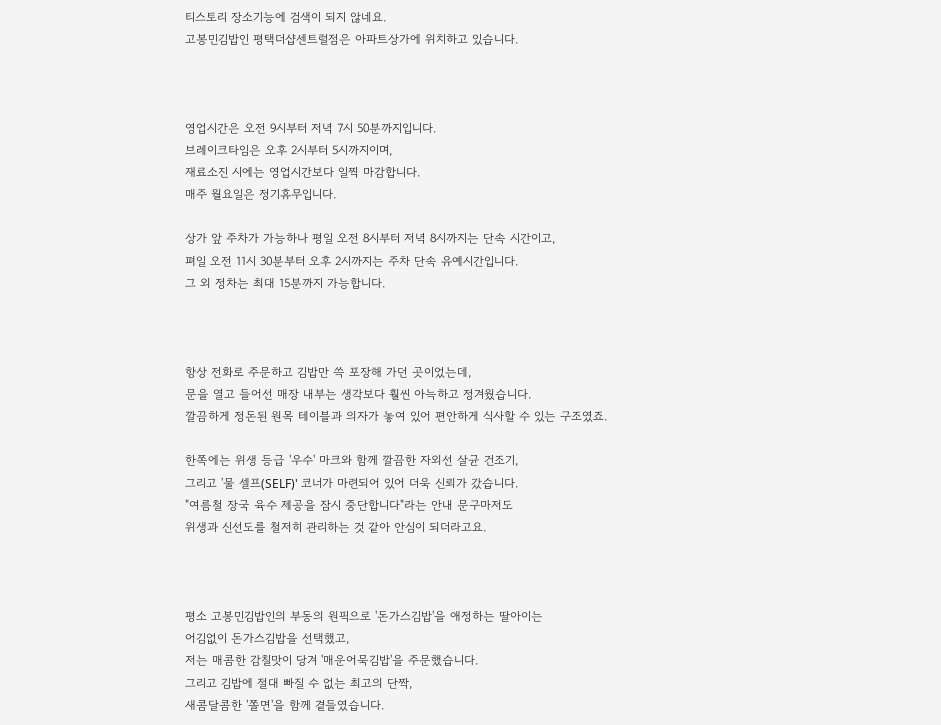티스토리 장소기능에 검색이 되지 않네요.
고봉민김밥인 평택더샵센트럴점은 아파트상가에 위치하고 있습니다.



영업시간은 오전 9시부터 저녁 7시 50분까지입니다.
브레이크타임은 오후 2시부터 5시까지이며,
재료소진 시에는 영업시간보다 일찍 마감합니다.
매주 월요일은 정기휴무입니다.

상가 앞 주차가 가능하나 평일 오전 8시부터 저녁 8시까지는 단속 시간이고,
펴일 오전 11시 30분부터 오후 2시까지는 주차 단속 유예시간입니다.
그 외 정차는 최대 15분까지 가능합니다.



항상 전화로 주문하고 김밥만 쓱 포장해 가던 곳이었는데,
문을 열고 들어선 매장 내부는 생각보다 훨씬 아늑하고 정겨웠습니다.
깔끔하게 정돈된 원목 테이블과 의자가 놓여 있어 편안하게 식사할 수 있는 구조였죠.

한쪽에는 위생 등급 '우수' 마크와 함께 깔끔한 자외선 살균 건조기,
그리고 '물 셀프(SELF)' 코너가 마련되어 있어 더욱 신뢰가 갔습니다.
"여름철 장국 육수 제공을 잠시 중단합니다"라는 안내 문구마저도
위생과 신선도를 철저히 관리하는 것 같아 안심이 되더라고요.



평소 고봉민김밥인의 부동의 원픽으로 '돈가스김밥'을 애정하는 딸아이는
어김없이 돈가스김밥을 선택했고,
저는 매콤한 감칠맛이 당겨 '매운어묵김밥'을 주문했습니다.
그리고 김밥에 절대 빠질 수 없는 최고의 단짝,
새콤달콤한 '쫄면'을 함께 곁들였습니다.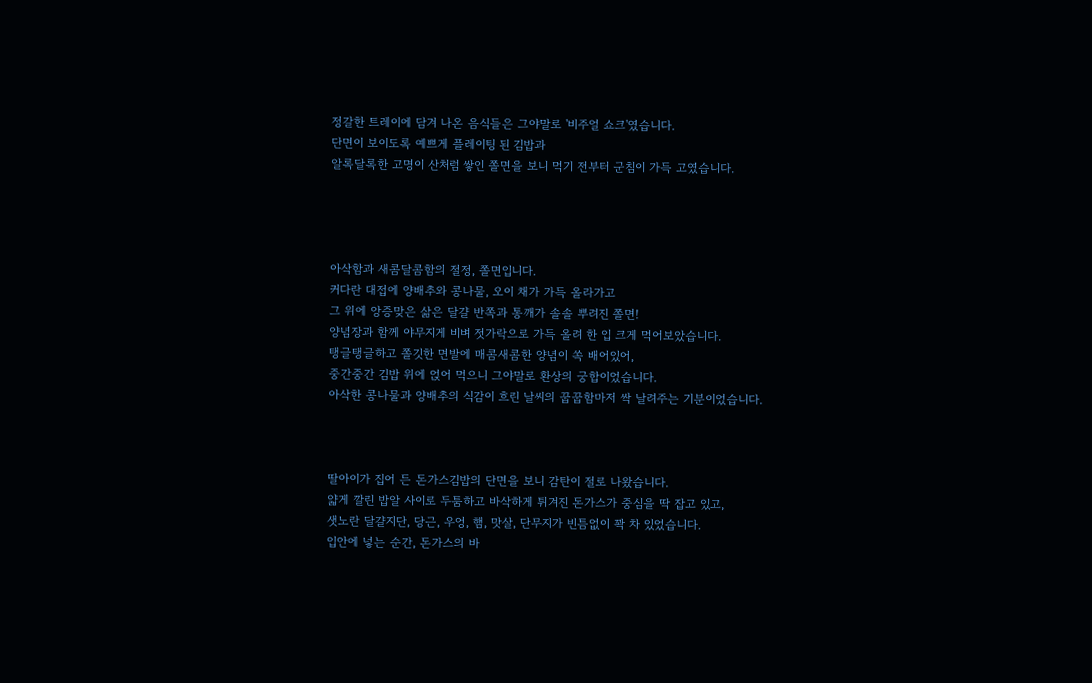정갈한 트레이에 담겨 나온 음식들은 그야말로 '비주얼 쇼크'였습니다.
단면이 보이도록 예쁘게 플레이팅 된 김밥과
알록달록한 고명이 산처럼 쌓인 쫄면을 보니 먹기 전부터 군침이 가득 고였습니다.




아삭함과 새콤달콤함의 절정, 쫄면입니다.
커다란 대접에 양배추와 콩나물, 오이 채가 가득 올라가고
그 위에 앙증맞은 삶은 달걀 반쪽과 통깨가 솔솔 뿌려진 쫄면!
양념장과 함께 야무지게 비벼 젓가락으로 가득 올려 한 입 크게 먹어보았습니다.
탱글탱글하고 쫄깃한 면발에 매콤새콤한 양념이 쏙 배어있어,
중간중간 김밥 위에 얹어 먹으니 그야말로 환상의 궁합이었습니다.
아삭한 콩나물과 양배추의 식감이 흐린 날씨의 꿉꿉함마저 싹 날려주는 기분이었습니다.



딸아이가 집어 든 돈가스김밥의 단면을 보니 감탄이 절로 나왔습니다.
얇게 깔린 밥알 사이로 두툼하고 바삭하게 튀겨진 돈가스가 중심을 딱 잡고 있고,
샛노란 달걀지단, 당근, 우엉, 햄, 맛살, 단무지가 빈틈없이 꽉 차 있었습니다.
입안에 넣는 순간, 돈가스의 바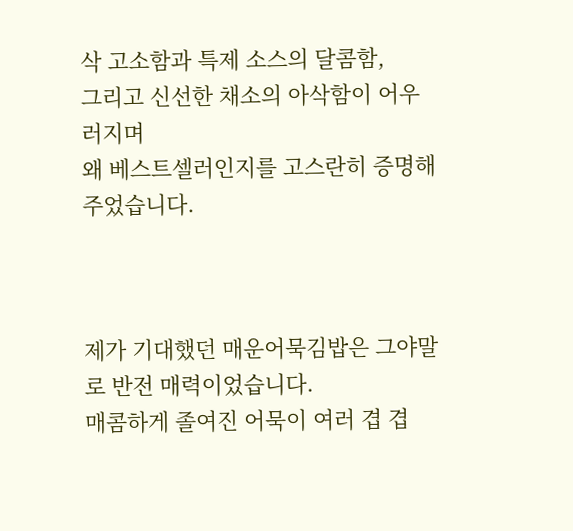삭 고소함과 특제 소스의 달콤함,
그리고 신선한 채소의 아삭함이 어우러지며
왜 베스트셀러인지를 고스란히 증명해 주었습니다.



제가 기대했던 매운어묵김밥은 그야말로 반전 매력이었습니다.
매콤하게 졸여진 어묵이 여러 겹 겹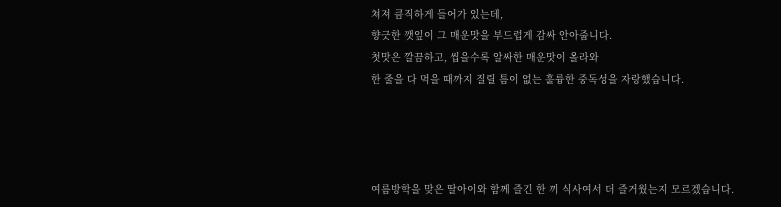쳐져 큼직하게 들어가 있는데,
향긋한 깻잎이 그 매운맛을 부드럽게 감싸 안아줍니다.
첫맛은 깔끔하고, 씹을수록 알싸한 매운맛이 올라와
한 줄을 다 먹을 때까지 질릴 틈이 없는 훌륭한 중독성을 자랑했습니다.




여름방학을 맞은 딸아이와 함께 즐긴 한 끼 식사여서 더 즐거웠는지 모르겠습니다.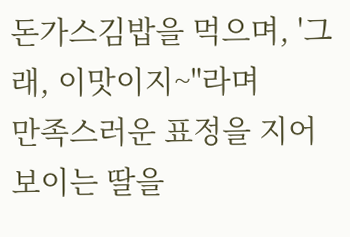돈가스김밥을 먹으며, '그래, 이맛이지~"라며
만족스러운 표정을 지어 보이는 딸을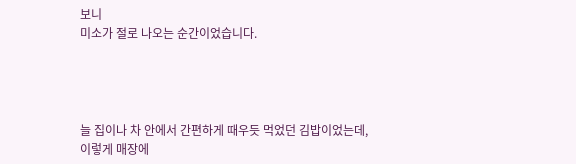보니
미소가 절로 나오는 순간이었습니다.




늘 집이나 차 안에서 간편하게 때우듯 먹었던 김밥이었는데,
이렇게 매장에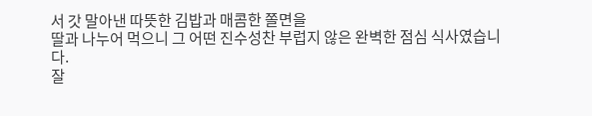서 갓 말아낸 따뜻한 김밥과 매콤한 쫄면을
딸과 나누어 먹으니 그 어떤 진수성찬 부럽지 않은 완벽한 점심 식사였습니다.
잘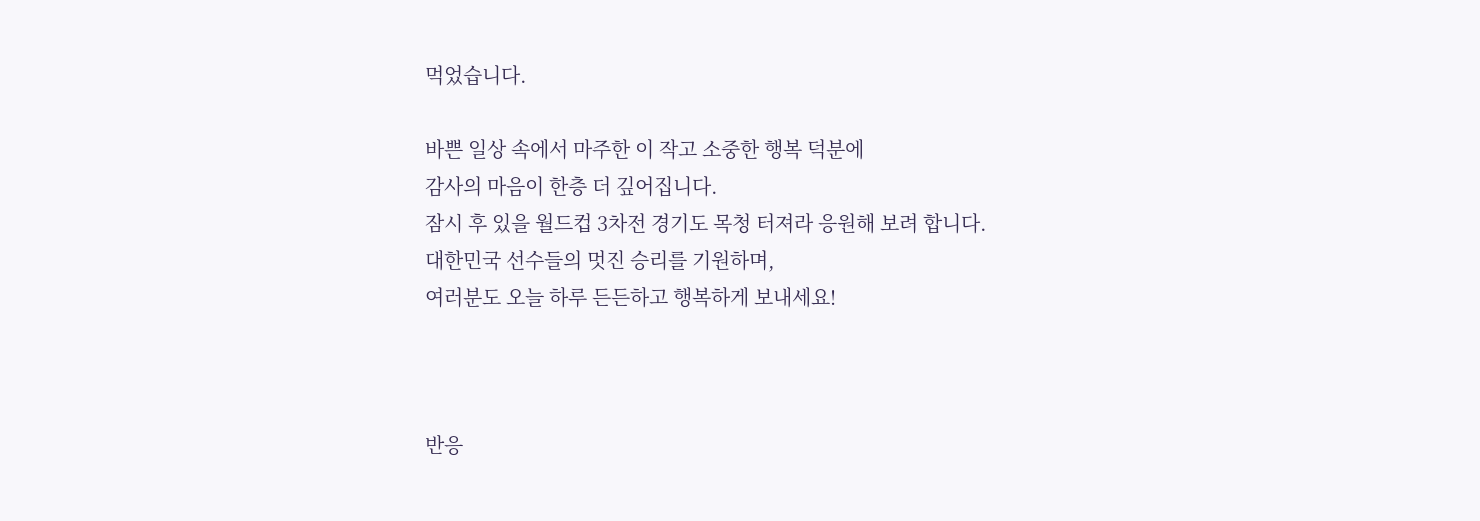먹었습니다.

바쁜 일상 속에서 마주한 이 작고 소중한 행복 덕분에
감사의 마음이 한층 더 깊어집니다.
잠시 후 있을 월드컵 3차전 경기도 목청 터져라 응원해 보려 합니다.
대한민국 선수들의 멋진 승리를 기원하며,
여러분도 오늘 하루 든든하고 행복하게 보내세요!



반응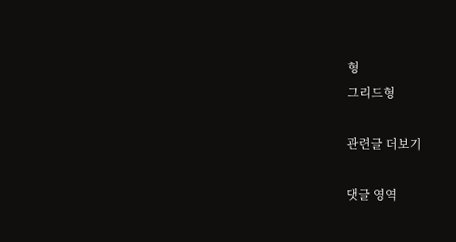형
그리드형

관련글 더보기

댓글 영역